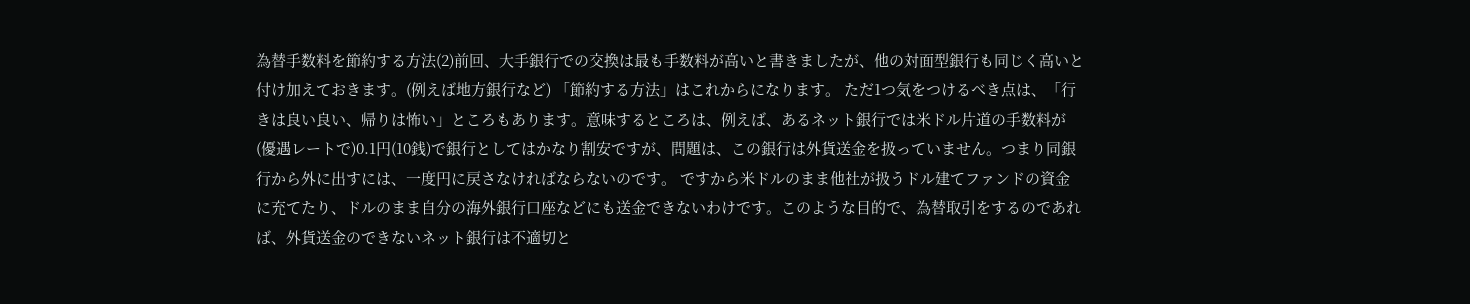為替手数料を節約する方法(2)前回、大手銀行での交換は最も手数料が高いと書きましたが、他の対面型銀行も同じく高いと付け加えておきます。(例えば地方銀行など) 「節約する方法」はこれからになります。 ただ1つ気をつけるべき点は、「行きは良い良い、帰りは怖い」ところもあります。意味するところは、例えば、あるネット銀行では米ドル片道の手数料が(優遇レートで)0.1円(10銭)で銀行としてはかなり割安ですが、問題は、この銀行は外貨送金を扱っていません。つまり同銀行から外に出すには、一度円に戻さなければならないのです。 ですから米ドルのまま他社が扱うドル建てファンドの資金に充てたり、ドルのまま自分の海外銀行口座などにも送金できないわけです。このような目的で、為替取引をするのであれば、外貨送金のできないネット銀行は不適切と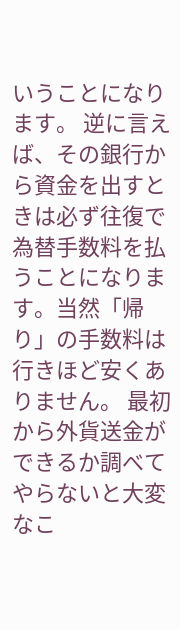いうことになります。 逆に言えば、その銀行から資金を出すときは必ず往復で為替手数料を払うことになります。当然「帰り」の手数料は行きほど安くありません。 最初から外貨送金ができるか調べてやらないと大変なこ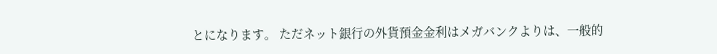とになります。 ただネット銀行の外貨預金金利はメガバンクよりは、一般的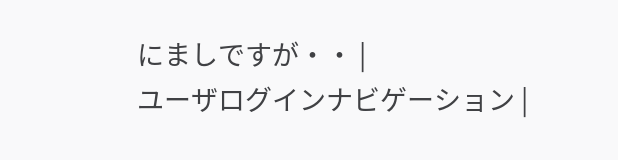にましですが・・ |
ユーザログインナビゲーション |